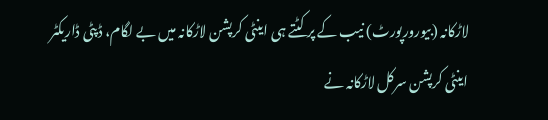لاڑکانہ (بیورورپورٹ) نیب کے پر کٹتے ہی اینٹی کرپشن لاڑکانہ میں بے لگام، ڈپٹی ڈاریکٹر اینٹی کرپشن سرکل لاڑکانہ نے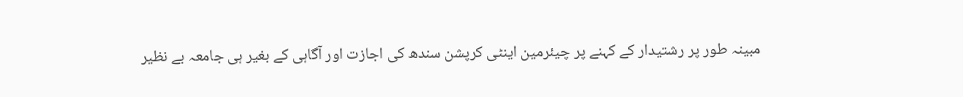مبینہ طور پر رشتیدار کے کہنے پر چیئرمین اینٹی کرپشن سندھ کی اجازت اور آگاہی کے بغیر ہی جامعہ بے نظیر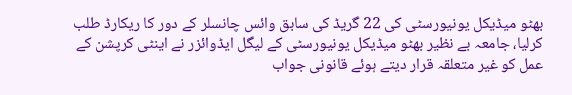بھٹو میڈیکل یونیورسٹی کی 22 گریڈ کی سابق وائس چانسلر کے دور کا ریکارڈ طلب کرلیا، جامعہ بے نظیر بھٹو میڈیکل یونیورسٹی کے لیگل ایڈوائزر نے اینٹی کرپشن کے عمل کو غیر متعلقہ قرار دیتے ہوئے قانونی جواب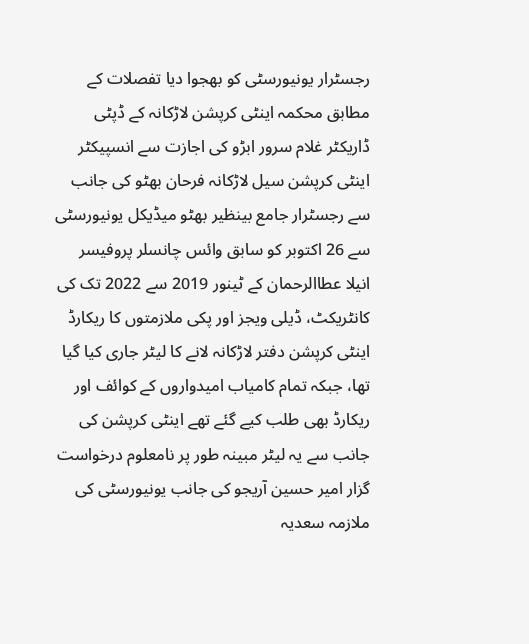رجسٹرار یونیورسٹی کو بھجوا دیا تفصلات کے مطابق محکمہ اینٹی کرپشن لاڑکانہ کے ڈپٹی ڈاریکٹر غلام سرور ابڑو کی اجازت سے انسپیکٹر اینٹی کرپشن سیل لاڑکانہ فرحان بھٹو کی جانب سے رجسٹرار جامع بینظیر بھٹو میڈیکل یونیورسٹی سے 26 اکتوبر کو سابق وائس چانسلر پروفیسر انیلا عطاالرحمان کے ٹینور 2019 سے 2022 تک کی کانٹریکٹ، ڈیلی ویجز اور پکی ملازمتوں کا ریکارڈ اینٹی کرپشن دفتر لاڑکانہ لانے کا لیٹر جاری کیا گیا تھا، جبکہ تمام کامیاب امیدواروں کے کوائف اور ریکارڈ بھی طلب کیے گئے تھے اینٹی کرپشن کی جانب سے یہ لیٹر مبینہ طور پر نامعلوم درخواست گزار امیر حسین آریجو کی جانب یونیورسٹی کی ملازمہ سعدیہ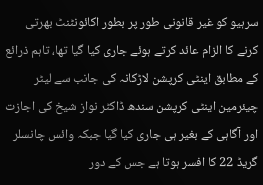سرہیو کو غیر قانونی طور پر بطور اکائونٹنٹ بھرتی کرنے کا الزام عائد کرتے ہوئے جاری کیا گیا تھا، تاہم ذرائع کے مطابق اینٹی کرپشن لاڑکانہ کی جانب سے لیٹر چیئرمین اینٹی کرپشن سندھ ڈاکٹر نواز شیخ کی اجازت اور آگاہی کے بغیر ہی جاری کیا گیا جبکہ وائس چانسلر گریڈ 22 کا افسر ہوتا ہے جس کے دور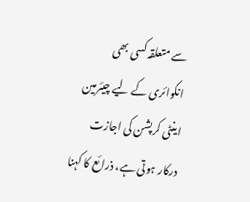سے متعلقہ کسی بھی انکوائری کے لیے چیئرمین اینٹی کرپشن کی اجازت درکار ہوتی ہے، ذرائع کا کہنا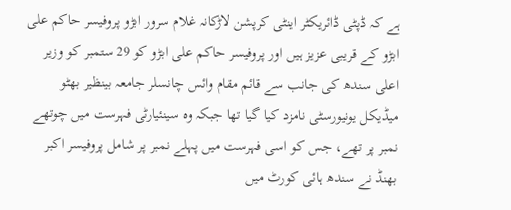ہے کہ ڈپٹی ڈائریکٹر اینٹی کرپشن لاڑکانہ غلام سرور ابڑو پروفیسر حاکم علی ابڑو کے قریبی عزیز ہیں اور پروفیسر حاکم علی ابڑو کو 29 ستمبر کو وزیر اعلی سندھ کی جانب سے قائم مقام وائس چانسلر جامعہ بینظیر بھٹو میڈیکل یونیورسٹی نامزد کیا گیا تھا جبکہ وہ سینئیارٹی فہرست میں چوتھے نمبر پر تھے، جس کو اسی فہرست میں پہلے نمبر پر شامل پروفیسر اکبر بھنڈ نے سندھ ہائی کورٹ میں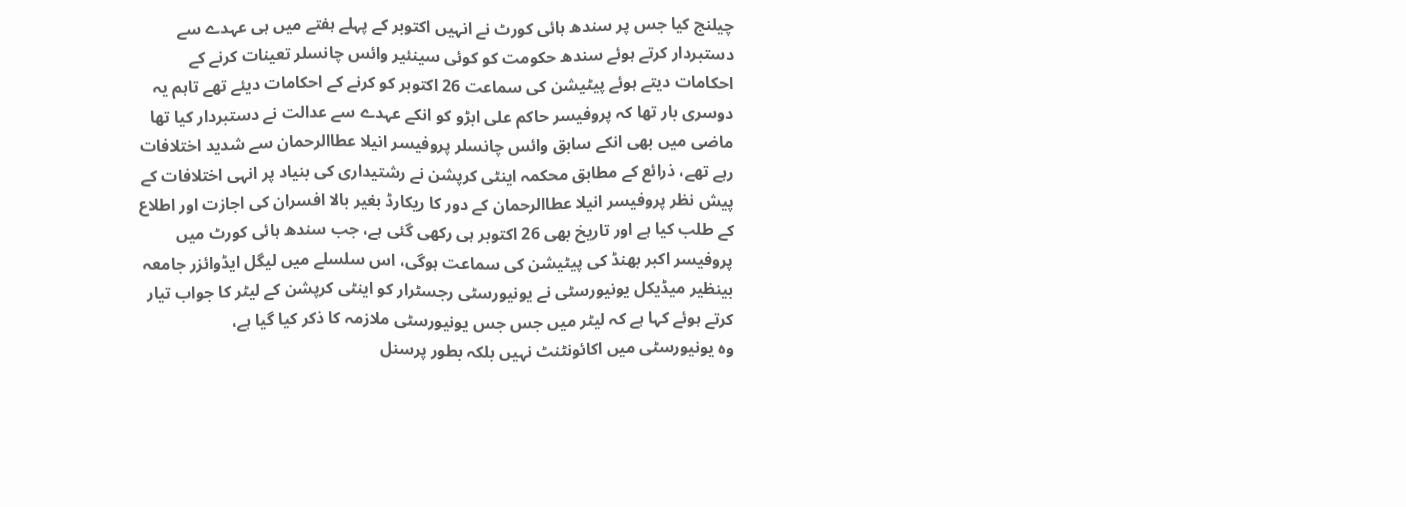چیلنج کیا جس پر سندھ ہائی کورٹ نے انہیں اکتوبر کے پہلے ہفتے میں ہی عہدے سے دستبردار کرتے ہوئے سندھ حکومت کو کوئی سینئیر وائس چانسلر تعینات کرنے کے احکامات دیتے ہوئے پیٹیشن کی سماعت 26 اکتوبر کو کرنے کے احکامات دیئے تھے تاہم یہ دوسری بار تھا کہ پروفیسر حاکم علی ابڑو کو انکے عہدے سے عدالت نے دستبردار کیا تھا ماضی میں بھی انکے سابق وائس چانسلر پروفیسر انیلا عطاالرحمان سے شدید اختلافات رہے تھے، ذرائع کے مطابق محکمہ اینٹی کرپشن نے رشتیداری کی بنیاد پر انہی اختلافات کے پیش نظر پروفیسر انیلا عطاالرحمان کے دور کا ریکارڈ بغیر بالا افسران کی اجازت اور اطلاع کے طلب کیا ہے اور تاریخ بھی 26 اکتوبر ہی رکھی گئی ہے، جب سندھ ہائی کورٹ میں پروفیسر اکبر بھنڈ کی پیٹیشن کی سماعت ہوگی، اس سلسلے میں لیگل ایڈوائزر جامعہ بینظیر میڈیکل یونیورسٹی نے یونیورسٹی رجسٹرار کو اینٹی کرپشن کے لیٹر کا جواب تیار کرتے ہوئے کہا ہے کہ لیٹر میں جس جس یونیورسٹی ملازمہ کا ذکر کیا گیا ہے،
وہ یونیورسٹی میں اکائونٹنٹ نہیں بلکہ بطور پرسنل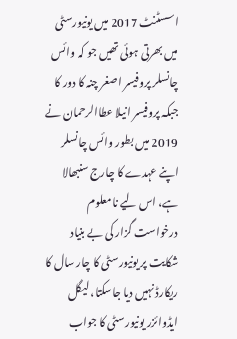اسسٹنٹ 2017 میں یونیورسٹی میں بھرتی ہوئی تھیں جو کہ وائس چانسلر پروفیسر اصغر چنہ کا دور کا جبکہ پروفیسر انیلا عطاالرحمان نے 2019 میں بطور وائس چانسلر اپنے عہدے کا چارج سنبھالا ہے، اس لیے نامعلوم درخواست گزار کی بے بنیاد شکایت پر یونیورسٹی کا چار سال کا ریکارڈ نہیں دیا جاسکتا، لیگل ایڈوائزر یونیورسٹی کا جواب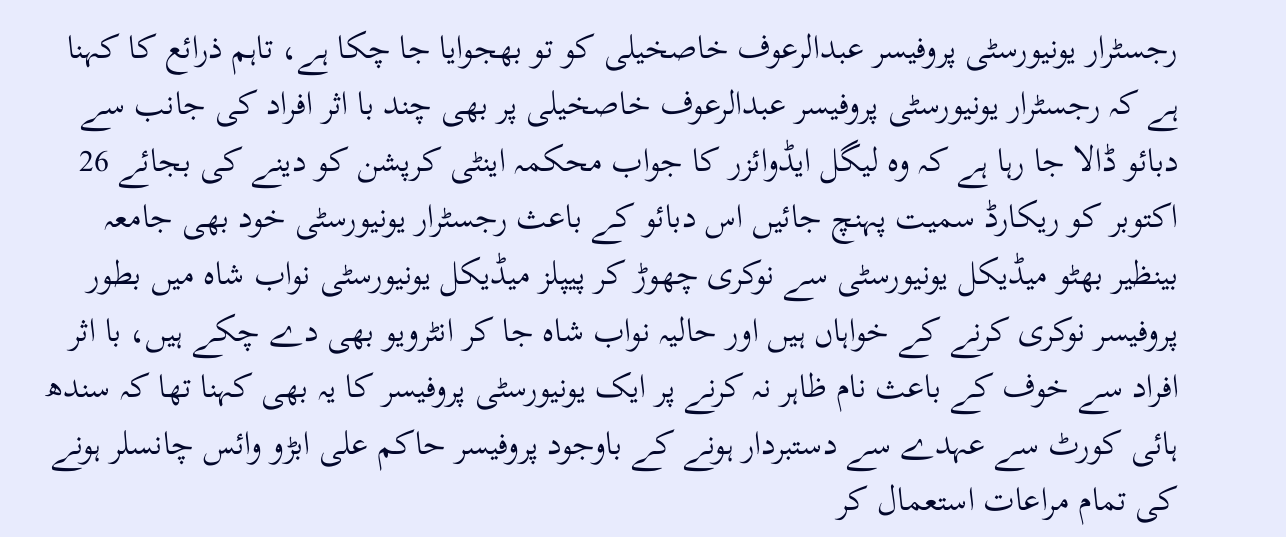رجسٹرار یونیورسٹی پروفیسر عبدالرعوف خاصخیلی کو تو بھجوایا جا چکا ہے، تاہم ذرائع کا کہنا ہے کہ رجسٹرار یونیورسٹی پروفیسر عبدالرعوف خاصخیلی پر بھی چند با اثر افراد کی جانب سے دبائو ڈالا جا رہا ہے کہ وہ لیگل ایڈوائزر کا جواب محکمہ اینٹی کرپشن کو دینے کی بجائے 26 اکتوبر کو ریکارڈ سمیت پہنچ جائیں اس دبائو کے باعث رجسٹرار یونیورسٹی خود بھی جامعہ بینظیر بھٹو میڈیکل یونیورسٹی سے نوکری چھوڑ کر پیپلز میڈیکل یونیورسٹی نواب شاہ میں بطور پروفیسر نوکری کرنے کے خواہاں ہیں اور حالیہ نواب شاہ جا کر انٹرویو بھی دے چکے ہیں، با اثر افراد سے خوف کے باعث نام ظاہر نہ کرنے پر ایک یونیورسٹی پروفیسر کا یہ بھی کہنا تھا کہ سندھ ہائی کورٹ سے عہدے سے دستبردار ہونے کے باوجود پروفیسر حاکم علی ابڑو وائس چانسلر ہونے کی تمام مراعات استعمال کر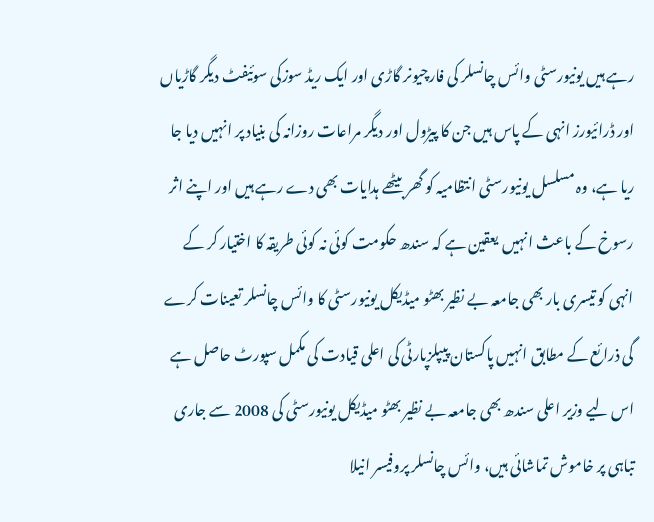رہے ہیں یونیورسٹی وائس چانسلر کی فارچیونر گاڑی اور ایک ریڈ سوزکی سوئیفٹ دیگر گاڑیاں اور ڈرائیورز انہی کے پاس ہیں جن کا پیڑول اور دیگر مراعات روزانہ کی بنیاد پر انہیں دیا جا ریا ہے، وہ مسلسل یونیورسٹی انتظامیہ کو گھر بیٹھے ہدایات بھی دے رہے ہیں اور اپنے اثر رسوخ کے باعث انہیں یعقین ہے کہ سندھ حکومت کوئی نہ کوئی طریقہ کا اختیار کر کے انہی کو تیسری بار بھی جامعہ بے نظیر بھٹو میڈیکل یونیورسٹی کا وائس چانسلر تعینات کرے گی ذرائع کے مطابق انہیں پاکستان پیپلزپارٹی کی اعلی قیادت کی مکمل سپورٹ حاصل ہے اس لیے وزیر اعلی سندھ بھی جامعہ بے نظیر بھٹو میڈیکل یونیورسٹی کی 2008 سے جاری تباہی پر خاموش تماشائی ہیں، وائس چانسلر پروفیسر انیلا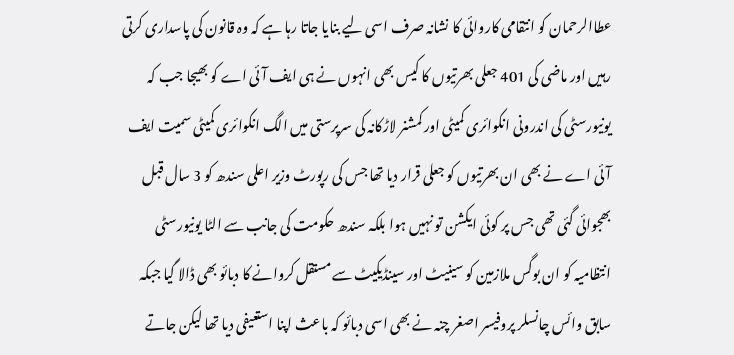عطاالرحمان کو انتقامی کاروائی کا نشانہ صرف اسی لیے بنایا جاتا رہا ہے کہ وہ قانون کی پاسداری کرتی رہیں اور ماضی کی 401 جعلی بھرتیوں کا کیس بھی انہوں نے ہی ایف آئی اے کو بھیجا جب کہ یونیورسٹی کی اندرونی انکوائری کمیٹی اور کمشنر لاڑکانہ کی سرپرستی میں الگ انکوائری کمیٹی سمیت ایف آئی اے نے بھی ان بھرتیوں کو جعلی قرار دیا تھا جس کی رپورٹ وزیر اعلی سندھ کو 3 سال قبل بھجوائی گئی تھی جس پر کوئی ایکشن تو نہیں ہوا بلکہ سندھ حکومت کی جانب سے الٹا یونیورسٹی انتظامیہ کو ان بوگس ملازمین کو سینیٹ اور سینڈیکیٹ سے مستقل کروانے کا دبائو بھی ڈالا گیا جبکہ سابق وائس چانسلر پروفیسر اصغر چنہ نے بھی اسی دبائو کہ باعث اپنا استعیفی دیا تھا لیکن جاتے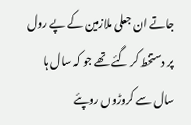جاتے ان جعلی ملازمین کے پے رول پر دستخط کر گئے تھے جو کہ سال ہا سال سے کروڑوں روپئے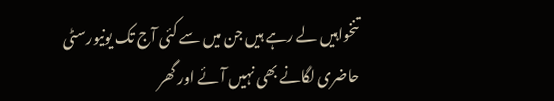تنخواہیں لے رہے ہیں جن میں سے کئی آج تک یونیورسٹی حاضری لگانے بھی نہیں آئے اور گھر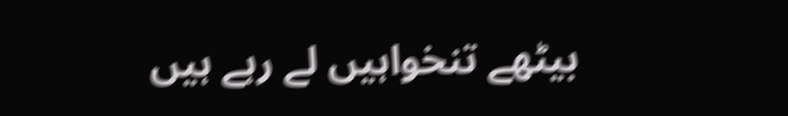بیٹھے تنخواہیں لے رہے ہیں